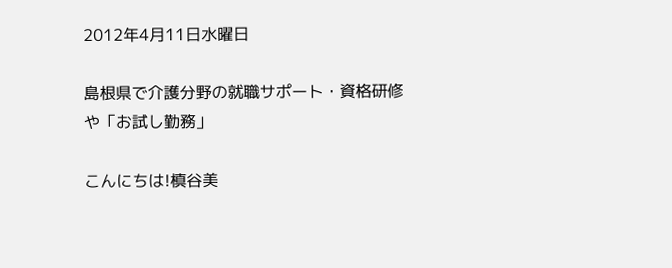2012年4月11日水曜日

島根県で介護分野の就職サポート・資格研修や「お試し勤務」

こんにちは!槙谷美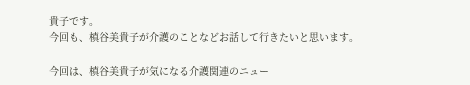貴子です。
今回も、槙谷美貴子が介護のことなどお話して行きたいと思います。

今回は、槙谷美貴子が気になる介護関連のニュー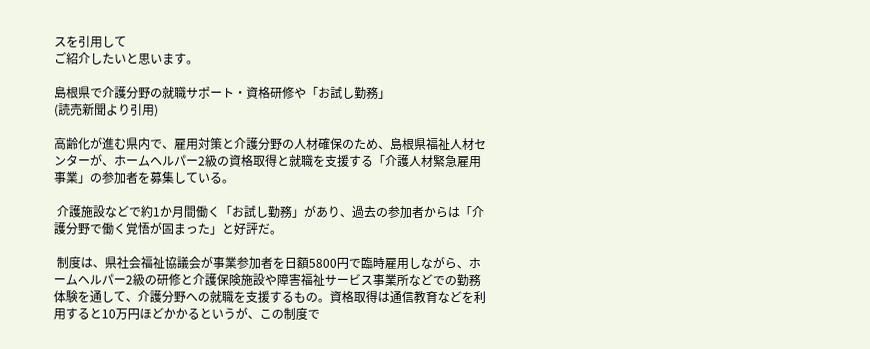スを引用して
ご紹介したいと思います。

島根県で介護分野の就職サポート・資格研修や「お試し勤務」
(読売新聞より引用)

高齢化が進む県内で、雇用対策と介護分野の人材確保のため、島根県福祉人材センターが、ホームヘルパー2級の資格取得と就職を支援する「介護人材緊急雇用事業」の参加者を募集している。

 介護施設などで約1か月間働く「お試し勤務」があり、過去の参加者からは「介護分野で働く覚悟が固まった」と好評だ。

 制度は、県社会福祉協議会が事業参加者を日額5800円で臨時雇用しながら、ホームヘルパー2級の研修と介護保険施設や障害福祉サービス事業所などでの勤務体験を通して、介護分野への就職を支援するもの。資格取得は通信教育などを利用すると10万円ほどかかるというが、この制度で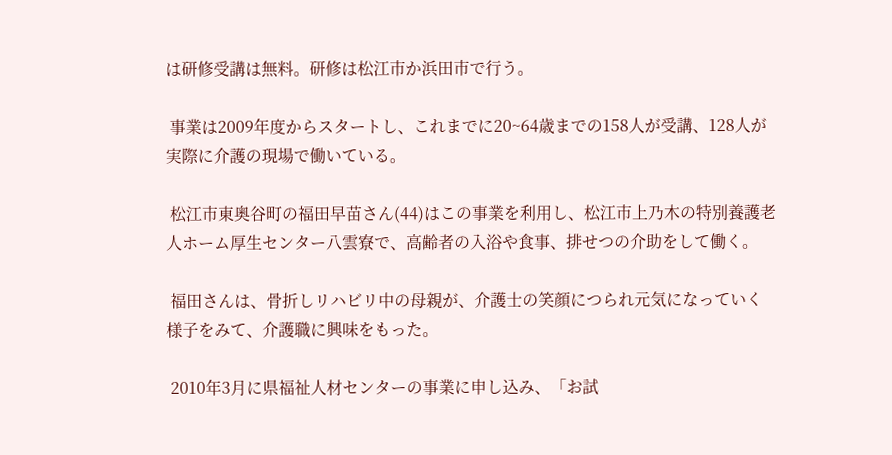は研修受講は無料。研修は松江市か浜田市で行う。

 事業は2009年度からスタートし、これまでに20~64歳までの158人が受講、128人が実際に介護の現場で働いている。

 松江市東奥谷町の福田早苗さん(44)はこの事業を利用し、松江市上乃木の特別養護老人ホーム厚生センター八雲寮で、高齢者の入浴や食事、排せつの介助をして働く。

 福田さんは、骨折しリハビリ中の母親が、介護士の笑顔につられ元気になっていく様子をみて、介護職に興味をもった。

 2010年3月に県福祉人材センターの事業に申し込み、「お試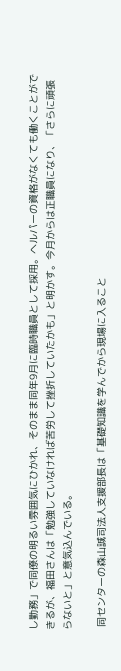し勤務」で同僚の明るい雰囲気にひかれ、そのまま同年9月に臨時職員として採用。ヘルパーの資格がなくても働くことができるが、福田さんは「勉強していなければ苦労して挫折していたかも」と明かす。今月からは正職員になり、「さらに頑張らないと」と意気込んでいる。

 同センターの森山誠司法人支援部長は「基礎知識を学んでから現場に入ること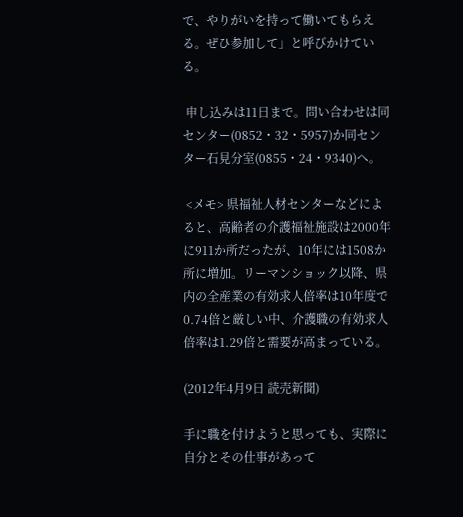で、やりがいを持って働いてもらえる。ぜひ参加して」と呼びかけている。

 申し込みは11日まで。問い合わせは同センター(0852・32・5957)か同センター石見分室(0855・24・9340)へ。

 <メモ> 県福祉人材センターなどによると、高齢者の介護福祉施設は2000年に911か所だったが、10年には1508か所に増加。リーマンショック以降、県内の全産業の有効求人倍率は10年度で0.74倍と厳しい中、介護職の有効求人倍率は1.29倍と需要が高まっている。

(2012年4月9日 読売新聞)

手に職を付けようと思っても、実際に自分とその仕事があって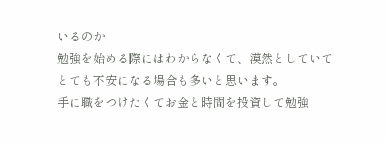いるのか
勉強を始める際にはわからなくて、漠然としていて
とても不安になる場合も多いと思います。
手に職をつけたくてお金と時間を投資して勉強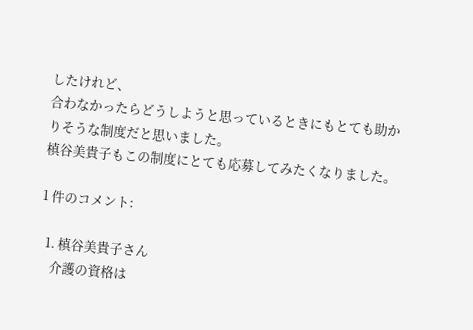したけれど、
合わなかったらどうしようと思っているときにもとても助かりそうな制度だと思いました。
槙谷美貴子もこの制度にとても応募してみたくなりました。

1 件のコメント:

  1. 槙谷美貴子さん
    介護の資格は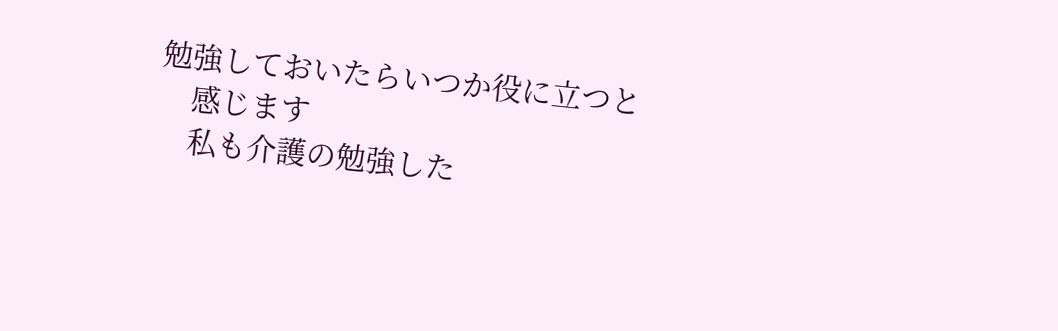勉強しておいたらいつか役に立つと
    感じます
    私も介護の勉強した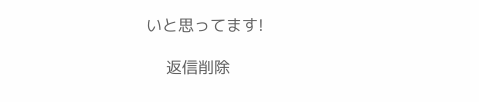いと思ってます!

    返信削除